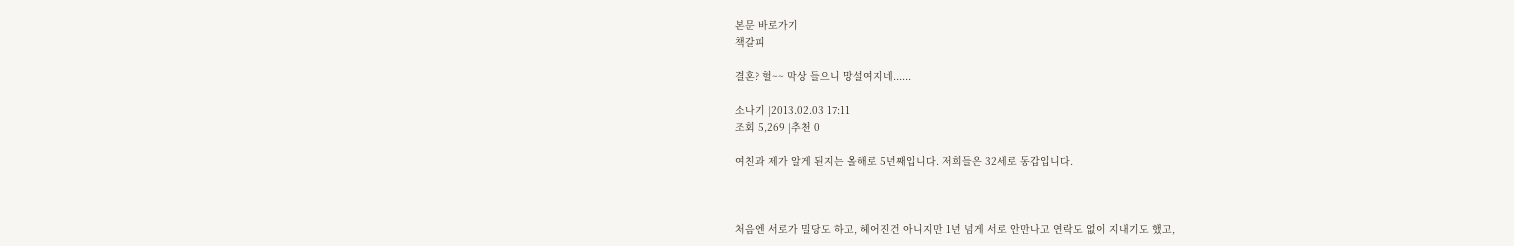본문 바로가기
책갈피

결혼? 헐~~ 막상 들으니 망설여지네......

소나기 |2013.02.03 17:11
조회 5,269 |추천 0

여친과 제가 알게 된지는 올해로 5년째입니다. 저희들은 32세로 동갑입니다.



처음엔 서로가 밀당도 하고, 헤어진건 아니지만 1년 넘게 서로 안만나고 연락도 없이 지내기도 했고,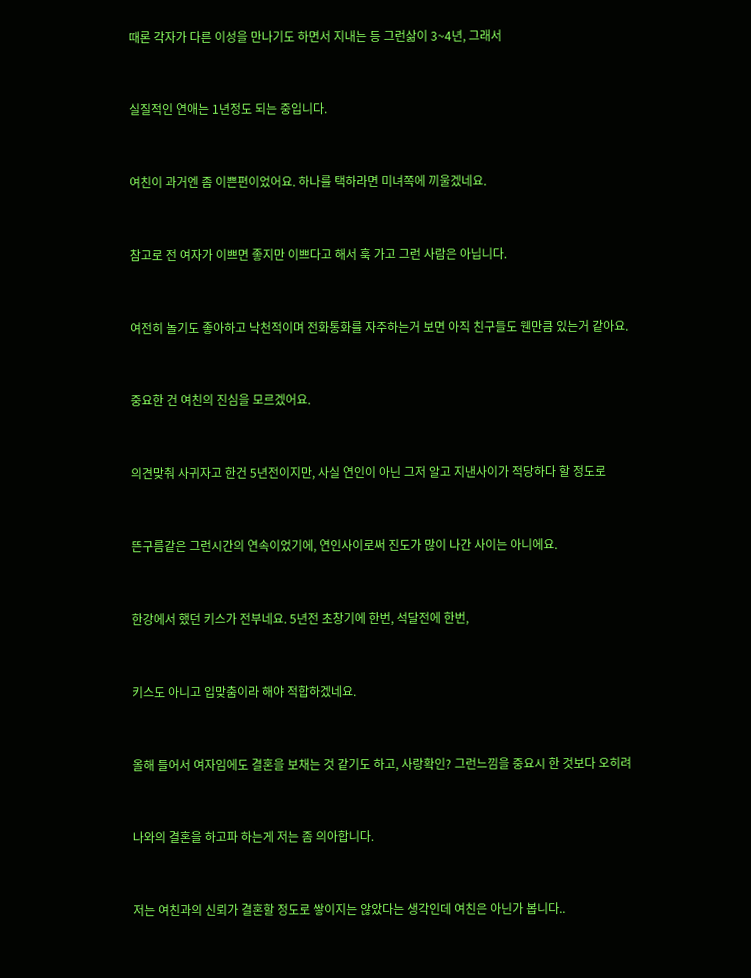때론 각자가 다른 이성을 만나기도 하면서 지내는 등 그런삶이 3~4년, 그래서



실질적인 연애는 1년정도 되는 중입니다.



여친이 과거엔 좀 이쁜편이었어요. 하나를 택하라면 미녀쪽에 끼울겠네요.



참고로 전 여자가 이쁘면 좋지만 이쁘다고 해서 훅 가고 그런 사람은 아닙니다.



여전히 놀기도 좋아하고 낙천적이며 전화통화를 자주하는거 보면 아직 친구들도 웬만큼 있는거 같아요.



중요한 건 여친의 진심을 모르겠어요.



의견맞춰 사귀자고 한건 5년전이지만, 사실 연인이 아닌 그저 알고 지낸사이가 적당하다 할 정도로



뜬구름같은 그런시간의 연속이었기에, 연인사이로써 진도가 많이 나간 사이는 아니에요.



한강에서 했던 키스가 전부네요. 5년전 초창기에 한번, 석달전에 한번,



키스도 아니고 입맞춤이라 해야 적합하겠네요.



올해 들어서 여자임에도 결혼을 보채는 것 같기도 하고, 사랑확인? 그런느낌을 중요시 한 것보다 오히려



나와의 결혼을 하고파 하는게 저는 좀 의아합니다.



저는 여친과의 신뢰가 결혼할 정도로 쌓이지는 않았다는 생각인데 여친은 아닌가 봅니다..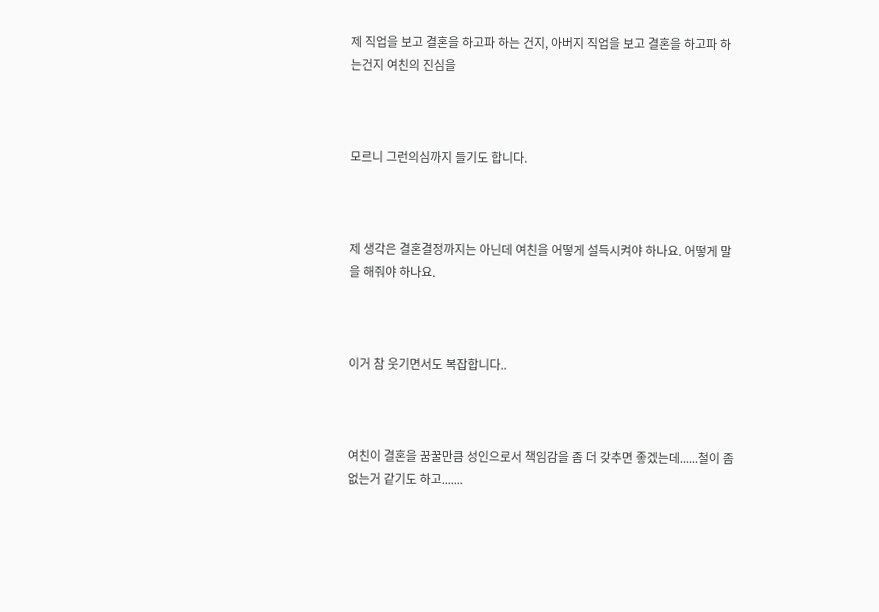제 직업을 보고 결혼을 하고파 하는 건지, 아버지 직업을 보고 결혼을 하고파 하는건지 여친의 진심을



모르니 그런의심까지 들기도 합니다.



제 생각은 결혼결정까지는 아닌데 여친을 어떻게 설득시켜야 하나요. 어떻게 말을 해줘야 하나요.



이거 참 웃기면서도 복잡합니다..



여친이 결혼을 꿈꿀만큼 성인으로서 책임감을 좀 더 갖추면 좋겠는데......철이 좀 없는거 같기도 하고.......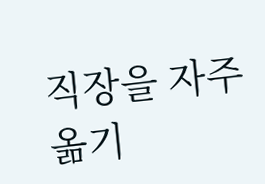직장을 자주 옮기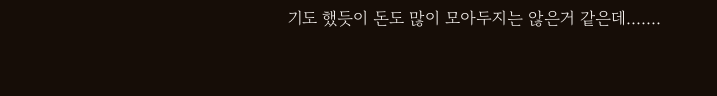기도 했듯이 돈도 많이 모아두지는 않은거 같은데.......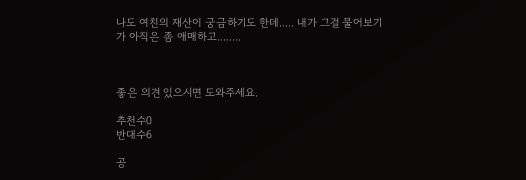나도 여친의 재산이 궁금하기도 한데..... 내가 그걸 물어보기가 아직은 좀 애매하고........



좋은 의견 있으시면 도와주세요.

추천수0
반대수6

공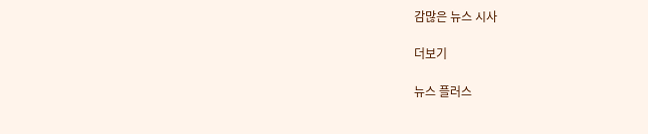감많은 뉴스 시사

더보기

뉴스 플러스